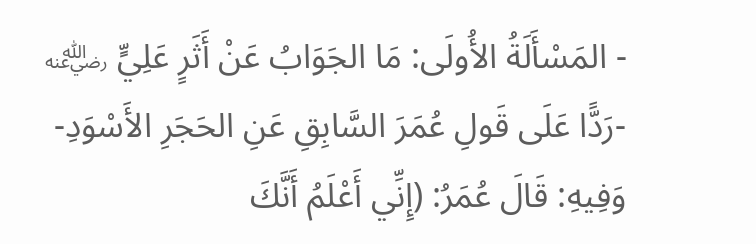- المَسْأَلَةُ الأُولَى: مَا الجَوَابُ عَنْ أَثَرٍ عَلِيٍّ ﵁ -رَدًّا عَلَى قَولِ عُمَرَ السَّابِقِ عَنِ الحَجَرِ الأَسْوَدِ- وَفِيهِ: قَالَ عُمَرُ: (إِنِّي أَعْلَمُ أَنَّكَ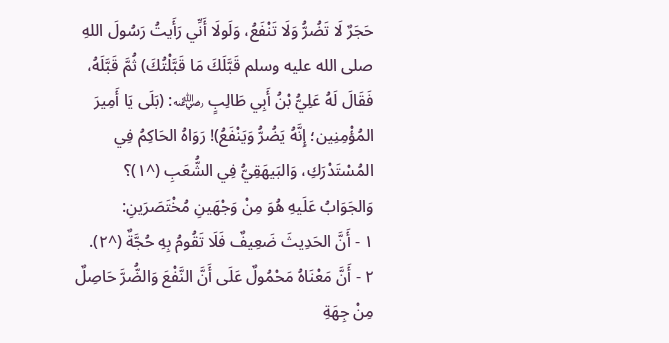حَجَرٌ لَا تَضُرُّ وَلَا تَنْفَعُ، وَلَولَا أَنِّي رَأَيتُ رَسُولَ اللهِ صلى الله عليه وسلم قَبَّلَكَ مَا قَبَّلْتُكَ) ثُمَّ قَبَّلَهُ، فَقَالَ لَهُ عَلِيُّ بْنُ أَبِي طَالِبٍ ﵁: (بَلَى يَا أَمِيرَ المُؤْمِنِين؛ إِنَّهُ يَضُرُّ وَيَنْفَعُ)! رَوَاهُ الحَاكِمُ فِي المُسْتَدْرَكِ، وَالبَيهَقِيُّ فِي الشُّعَبِ (^١)؟
وَالجَوَابُ عَلَيهِ هُوَ مِنْ وَجْهَينِ مُخْتَصَرَينِ:
١ - أَنَّ الحَدِيثَ ضَعِيفٌ فَلَا تَقُومُ بِهِ حُجَّةٌ (^٢).
٢ - أَنَّ مَعْنَاهُ مَحْمُولٌ عَلَى أَنَّ النَّفْعَ وَالضُّرَّ حَاصِلٌ مِنْ جِهَةِ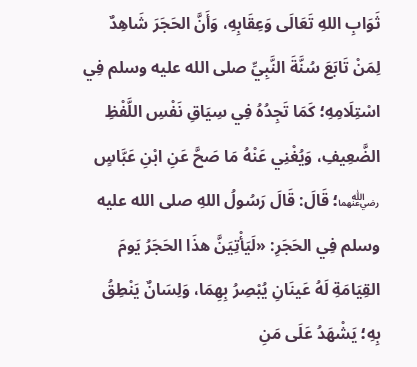ثَوَابِ اللهِ تَعَالَى وَعِقَابِهِ، وَأَنَّ الحَجَرَ شَاهِدٌ لِمَنْ تَابَعَ سُنَّةَ النَّبِيِّ صلى الله عليه وسلم فِي اسْتِلَامِهِ؛ كَمَا تَجِدُهُ فِي سِيَاقِ نَفْسِ اللَّفْظِ الضَّعِيفِ، وَيُغْنِي عَنْهُ مَا صَحَّ عَنِ ابْنِ عَبَّاسٍ ﵄؛ قَالَ: قَالَ رَسُولُ اللهِ صلى الله عليه وسلم فِي الحَجَرِ: «لَيَأْتِيَنَّ هذَا الحَجَرُ يَومَ القِيَامَةِ لَهُ عَينَانِ يُبْصِرُ بِهِمَا، وَلِسَانٌ يَنْطِقُ بِهِ؛ يَشْهَدُ عَلَى مَنِ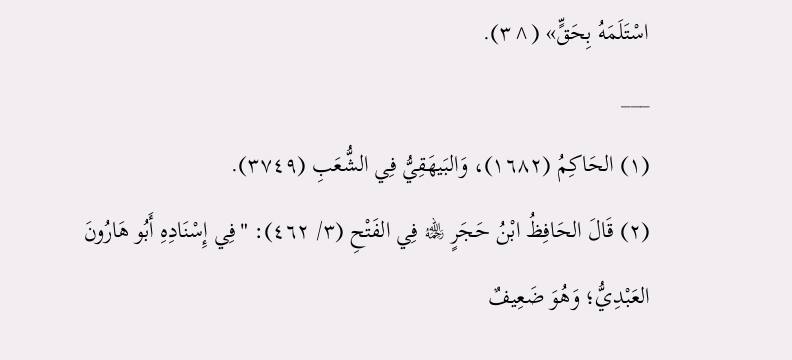اسْتَلَمَهُ بِحَقٍّ» (^٣).
___
(١) الحَاكِمُ (١٦٨٢)، وَالبَيهَقِيُّ فِي الشُّعَبِ (٣٧٤٩).
(٢) قَالَ الحَافِظُ ابْنُ حَجَرٍ ﵀ فِي الفَتْحِ (٣/ ٤٦٢): "فِي إِسْنَادِهِ أَبُو هَارُونَ العَبْدِيُّ؛ وَهُوَ ضَعِيفٌ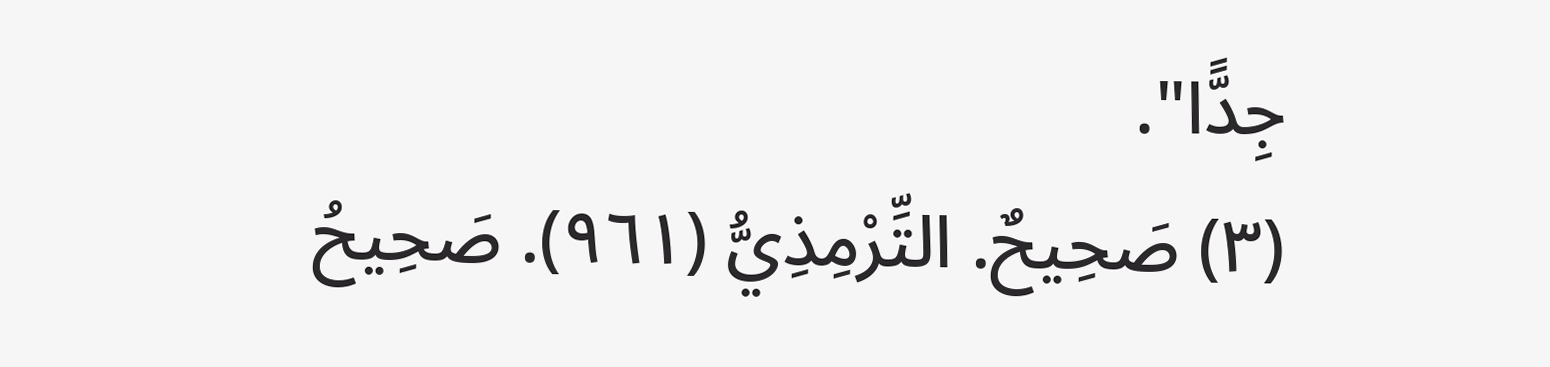جِدًّا".
(٣) صَحِيحٌ. التِّرْمِذِيُّ (٩٦١). صَحِيحُ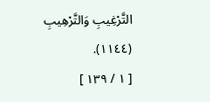التَّرْغِيبِ وَالتَّرْهِيبِ (١١٤٤).
[ ١ / ١٣٩ ]